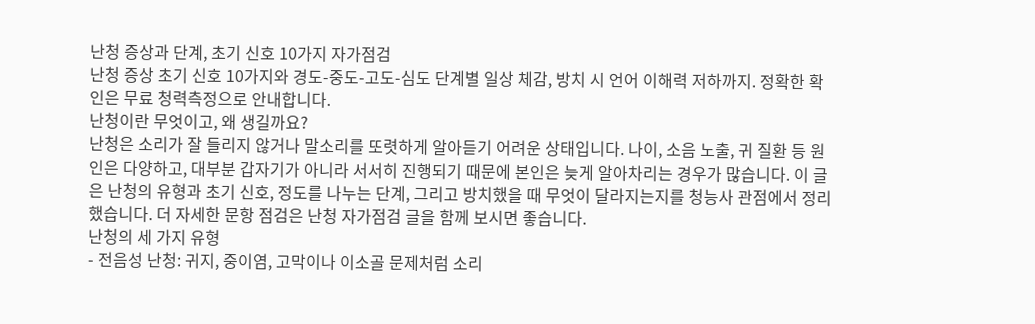난청 증상과 단계, 초기 신호 10가지 자가점검
난청 증상 초기 신호 10가지와 경도-중도-고도-심도 단계별 일상 체감, 방치 시 언어 이해력 저하까지. 정확한 확인은 무료 청력측정으로 안내합니다.
난청이란 무엇이고, 왜 생길까요?
난청은 소리가 잘 들리지 않거나 말소리를 또렷하게 알아듣기 어려운 상태입니다. 나이, 소음 노출, 귀 질환 등 원인은 다양하고, 대부분 갑자기가 아니라 서서히 진행되기 때문에 본인은 늦게 알아차리는 경우가 많습니다. 이 글은 난청의 유형과 초기 신호, 정도를 나누는 단계, 그리고 방치했을 때 무엇이 달라지는지를 청능사 관점에서 정리했습니다. 더 자세한 문항 점검은 난청 자가점검 글을 함께 보시면 좋습니다.
난청의 세 가지 유형
- 전음성 난청: 귀지, 중이염, 고막이나 이소골 문제처럼 소리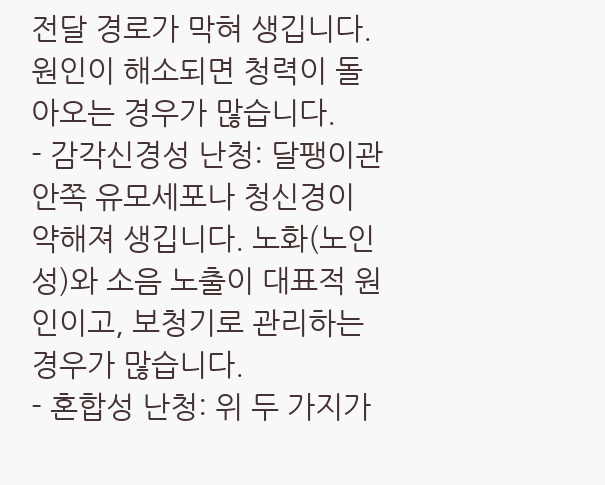전달 경로가 막혀 생깁니다. 원인이 해소되면 청력이 돌아오는 경우가 많습니다.
- 감각신경성 난청: 달팽이관 안쪽 유모세포나 청신경이 약해져 생깁니다. 노화(노인성)와 소음 노출이 대표적 원인이고, 보청기로 관리하는 경우가 많습니다.
- 혼합성 난청: 위 두 가지가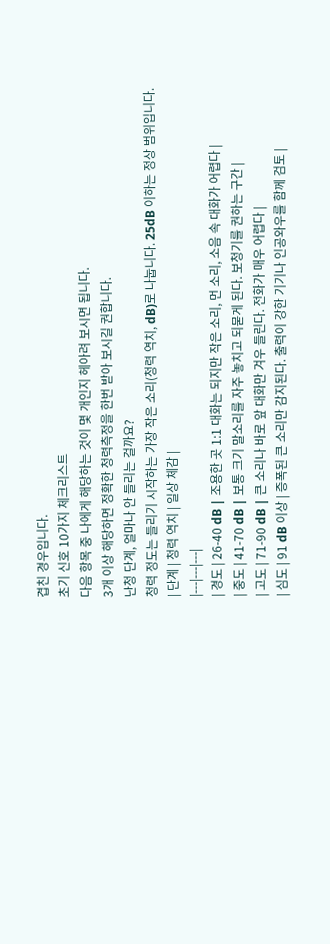겹친 경우입니다.
초기 신호 10가지 체크리스트
다음 항목 중 나에게 해당하는 것이 몇 개인지 헤아려 보시면 됩니다.
3개 이상 해당하면 정확한 청력측정을 한번 받아 보시길 권합니다.
난청 단계, 얼마나 안 들리는 걸까요?
청력 정도는 들리기 시작하는 가장 작은 소리(청력 역치, dB)로 나눕니다. 25dB 이하는 정상 범위입니다.
| 단계 | 청력 역치 | 일상 체감 |
|---|---|---|
| 경도 | 26-40 dB | 조용한 곳 1:1 대화는 되지만 작은 소리, 먼 소리, 소음 속 대화가 어렵다 |
| 중도 | 41-70 dB | 보통 크기 말소리를 자주 놓치고 되묻게 된다. 보청기를 권하는 구간 |
| 고도 | 71-90 dB | 큰 소리나 바로 앞 대화만 겨우 들린다. 전화가 매우 어렵다 |
| 심도 | 91 dB 이상 | 증폭된 큰 소리만 감지된다. 출력이 강한 기기나 인공와우를 함께 검토 |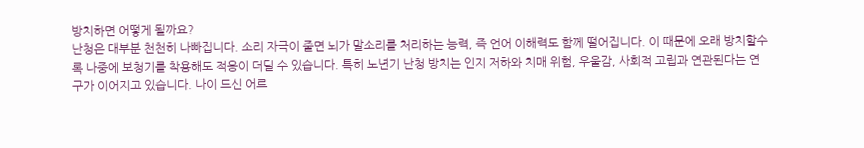방치하면 어떻게 될까요?
난청은 대부분 천천히 나빠집니다. 소리 자극이 줄면 뇌가 말소리를 처리하는 능력, 즉 언어 이해력도 함께 떨어집니다. 이 때문에 오래 방치할수록 나중에 보청기를 착용해도 적응이 더딜 수 있습니다. 특히 노년기 난청 방치는 인지 저하와 치매 위험, 우울감, 사회적 고립과 연관된다는 연구가 이어지고 있습니다. 나이 드신 어르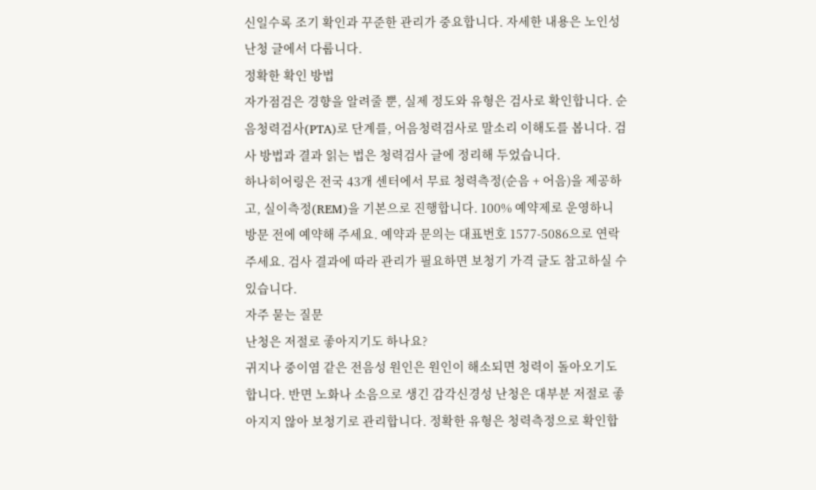신일수록 조기 확인과 꾸준한 관리가 중요합니다. 자세한 내용은 노인성 난청 글에서 다룹니다.
정확한 확인 방법
자가점검은 경향을 알려줄 뿐, 실제 정도와 유형은 검사로 확인합니다. 순음청력검사(PTA)로 단계를, 어음청력검사로 말소리 이해도를 봅니다. 검사 방법과 결과 읽는 법은 청력검사 글에 정리해 두었습니다.
하나히어링은 전국 43개 센터에서 무료 청력측정(순음 + 어음)을 제공하고, 실이측정(REM)을 기본으로 진행합니다. 100% 예약제로 운영하니 방문 전에 예약해 주세요. 예약과 문의는 대표번호 1577-5086으로 연락 주세요. 검사 결과에 따라 관리가 필요하면 보청기 가격 글도 참고하실 수 있습니다.
자주 묻는 질문
난청은 저절로 좋아지기도 하나요?
귀지나 중이염 같은 전음성 원인은 원인이 해소되면 청력이 돌아오기도 합니다. 반면 노화나 소음으로 생긴 감각신경성 난청은 대부분 저절로 좋아지지 않아 보청기로 관리합니다. 정확한 유형은 청력측정으로 확인합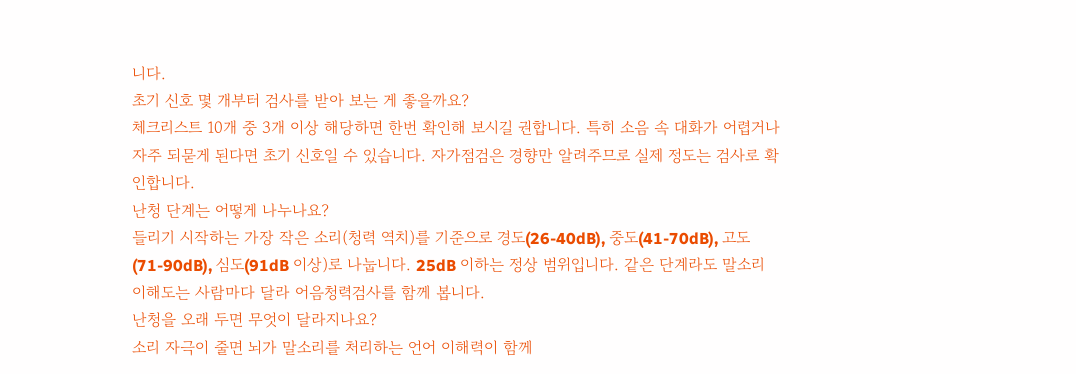니다.
초기 신호 몇 개부터 검사를 받아 보는 게 좋을까요?
체크리스트 10개 중 3개 이상 해당하면 한번 확인해 보시길 권합니다. 특히 소음 속 대화가 어렵거나 자주 되묻게 된다면 초기 신호일 수 있습니다. 자가점검은 경향만 알려주므로 실제 정도는 검사로 확인합니다.
난청 단계는 어떻게 나누나요?
들리기 시작하는 가장 작은 소리(청력 역치)를 기준으로 경도(26-40dB), 중도(41-70dB), 고도(71-90dB), 심도(91dB 이상)로 나눕니다. 25dB 이하는 정상 범위입니다. 같은 단계라도 말소리 이해도는 사람마다 달라 어음청력검사를 함께 봅니다.
난청을 오래 두면 무엇이 달라지나요?
소리 자극이 줄면 뇌가 말소리를 처리하는 언어 이해력이 함께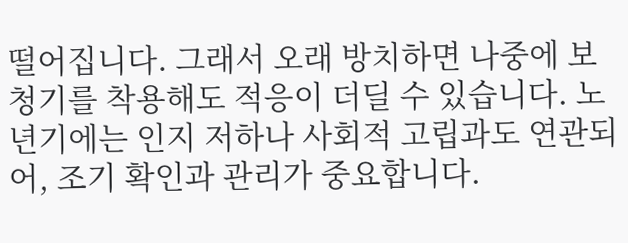떨어집니다. 그래서 오래 방치하면 나중에 보청기를 착용해도 적응이 더딜 수 있습니다. 노년기에는 인지 저하나 사회적 고립과도 연관되어, 조기 확인과 관리가 중요합니다.